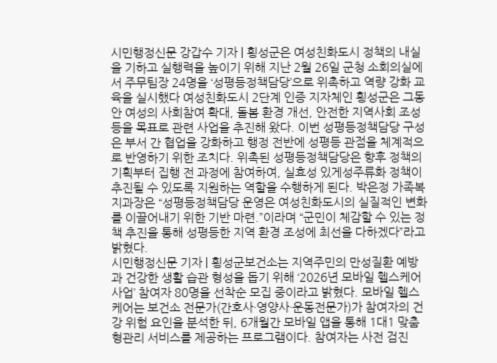시민행정신문 강갑수 기자 | 횡성군은 여성친화도시 정책의 내실을 기하고 실행력을 높이기 위해 지난 2월 26일 군청 소회의실에서 주무팀장 24명을 ‘성평등정책담당’으로 위촉하고 역량 강화 교육을 실시했다 여성친화도시 2단계 인증 지자체인 횡성군은 그동안 여성의 사회참여 확대, 돌봄 환경 개선, 안전한 지역사회 조성 등을 목표로 관련 사업을 추진해 왔다. 이번 성평등정책담당 구성은 부서 간 협업을 강화하고 행정 전반에 성평등 관점을 체계적으로 반영하기 위한 조치다. 위촉된 성평등정책담당은 향후 정책의 기획부터 집행 전 과정에 참여하여, 실효성 있게성주류화 정책이 추진될 수 있도록 지원하는 역할을 수행하게 된다. 박은정 가족복지과장은 “성평등정책담당 운영은 여성친화도시의 실질적인 변화를 이끌어내기 위한 기반 마련.”이라며 “군민이 체감할 수 있는 정책 추진을 통해 성평등한 지역 환경 조성에 최선을 다하겠다”라고 밝혔다.
시민행정신문 기자 | 횡성군보건소는 지역주민의 만성질환 예방과 건강한 생활 습관 형성을 돕기 위해 ‘2026년 모바일 헬스케어 사업’ 참여자 80명을 선착순 모집 중이라고 밝혔다. 모바일 헬스케어는 보건소 전문가(간호사·영양사·운동전문가)가 참여자의 건강 위험 요인을 분석한 뒤, 6개월간 모바일 앱을 통해 1대1 맞춤형관리 서비스를 제공하는 프로그램이다. 참여자는 사전 검진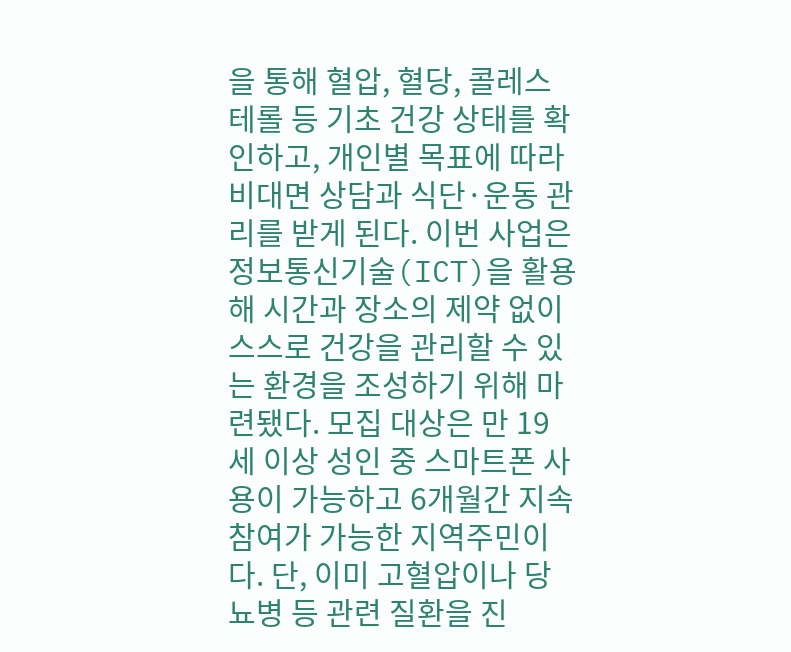을 통해 혈압, 혈당, 콜레스테롤 등 기초 건강 상태를 확인하고, 개인별 목표에 따라 비대면 상담과 식단·운동 관리를 받게 된다. 이번 사업은 정보통신기술(ICT)을 활용해 시간과 장소의 제약 없이 스스로 건강을 관리할 수 있는 환경을 조성하기 위해 마련됐다. 모집 대상은 만 19세 이상 성인 중 스마트폰 사용이 가능하고 6개월간 지속 참여가 가능한 지역주민이다. 단, 이미 고혈압이나 당뇨병 등 관련 질환을 진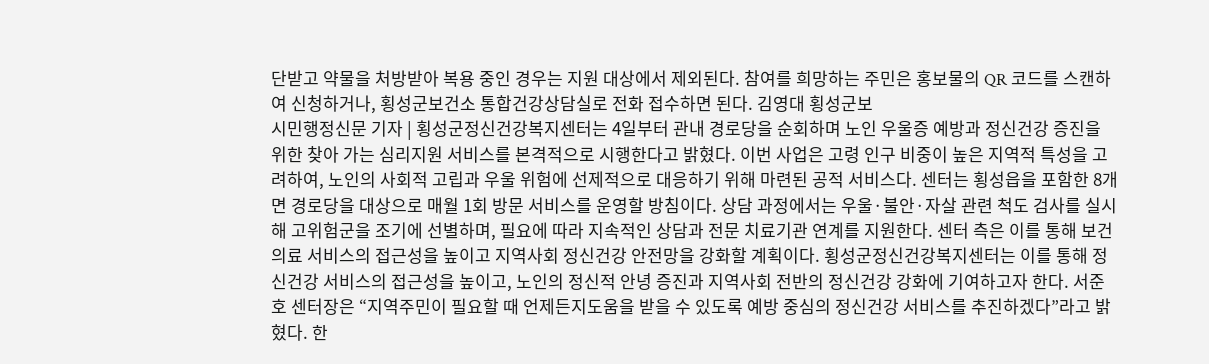단받고 약물을 처방받아 복용 중인 경우는 지원 대상에서 제외된다. 참여를 희망하는 주민은 홍보물의 QR 코드를 스캔하여 신청하거나, 횡성군보건소 통합건강상담실로 전화 접수하면 된다. 김영대 횡성군보
시민행정신문 기자 | 횡성군정신건강복지센터는 4일부터 관내 경로당을 순회하며 노인 우울증 예방과 정신건강 증진을 위한 찾아 가는 심리지원 서비스를 본격적으로 시행한다고 밝혔다. 이번 사업은 고령 인구 비중이 높은 지역적 특성을 고려하여, 노인의 사회적 고립과 우울 위험에 선제적으로 대응하기 위해 마련된 공적 서비스다. 센터는 횡성읍을 포함한 8개 면 경로당을 대상으로 매월 1회 방문 서비스를 운영할 방침이다. 상담 과정에서는 우울·불안·자살 관련 척도 검사를 실시해 고위험군을 조기에 선별하며, 필요에 따라 지속적인 상담과 전문 치료기관 연계를 지원한다. 센터 측은 이를 통해 보건 의료 서비스의 접근성을 높이고 지역사회 정신건강 안전망을 강화할 계획이다. 횡성군정신건강복지센터는 이를 통해 정신건강 서비스의 접근성을 높이고, 노인의 정신적 안녕 증진과 지역사회 전반의 정신건강 강화에 기여하고자 한다. 서준호 센터장은 “지역주민이 필요할 때 언제든지도움을 받을 수 있도록 예방 중심의 정신건강 서비스를 추진하겠다”라고 밝혔다. 한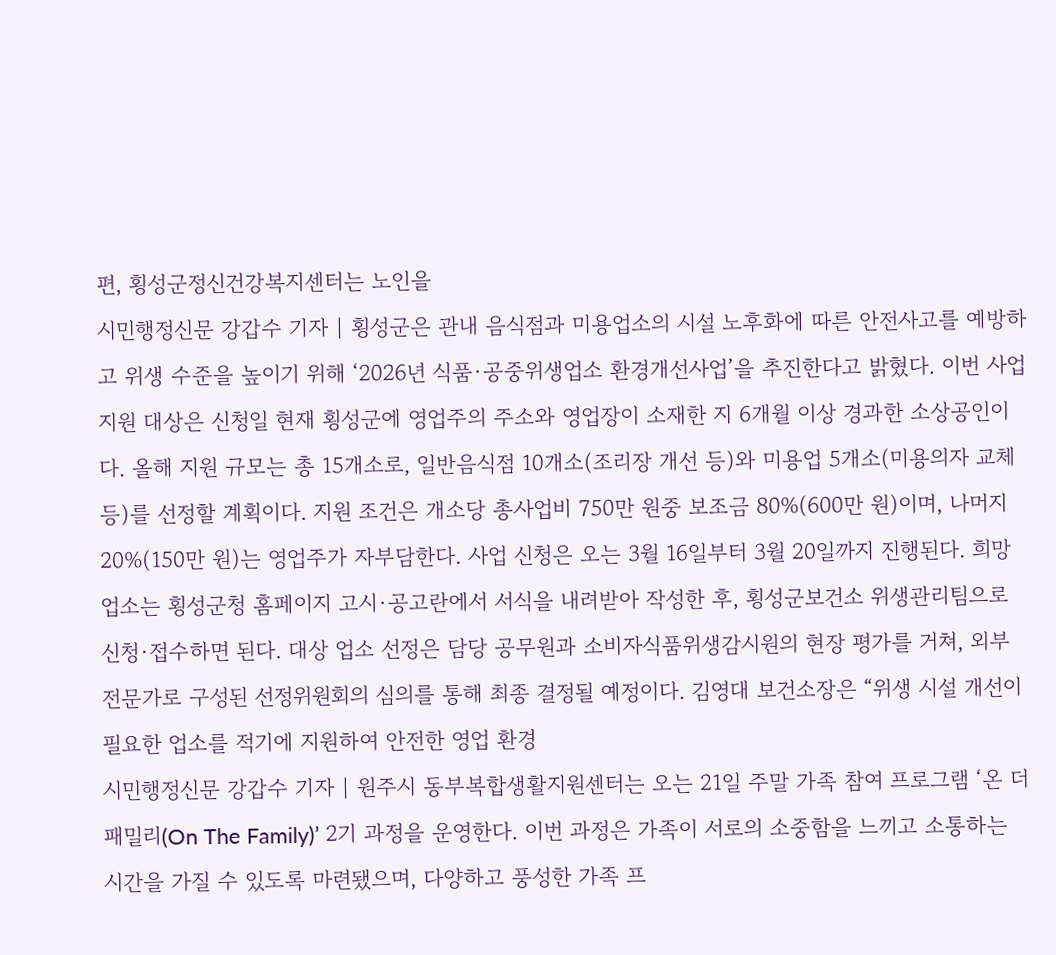편, 횡성군정신건강복지센터는 노인을
시민행정신문 강갑수 기자 | 횡성군은 관내 음식점과 미용업소의 시설 노후화에 따른 안전사고를 예방하고 위생 수준을 높이기 위해 ‘2026년 식품·공중위생업소 환경개선사업’을 추진한다고 밝혔다. 이번 사업 지원 대상은 신청일 현재 횡성군에 영업주의 주소와 영업장이 소재한 지 6개월 이상 경과한 소상공인이다. 올해 지원 규모는 총 15개소로, 일반음식점 10개소(조리장 개선 등)와 미용업 5개소(미용의자 교체 등)를 선정할 계획이다. 지원 조건은 개소당 총사업비 750만 원중 보조금 80%(600만 원)이며, 나머지 20%(150만 원)는 영업주가 자부담한다. 사업 신청은 오는 3월 16일부터 3월 20일까지 진행된다. 희망 업소는 횡성군청 홈페이지 고시·공고란에서 서식을 내려받아 작성한 후, 횡성군보건소 위생관리팀으로 신청·접수하면 된다. 대상 업소 선정은 담당 공무원과 소비자식품위생감시원의 현장 평가를 거쳐, 외부 전문가로 구성된 선정위원회의 심의를 통해 최종 결정될 예정이다. 김영대 보건소장은 “위생 시설 개선이 필요한 업소를 적기에 지원하여 안전한 영업 환경
시민행정신문 강갑수 기자 | 원주시 동부복합생활지원센터는 오는 21일 주말 가족 참여 프로그램 ‘온 더 패밀리(On The Family)’ 2기 과정을 운영한다. 이번 과정은 가족이 서로의 소중함을 느끼고 소통하는 시간을 가질 수 있도록 마련됐으며, 다양하고 풍성한 가족 프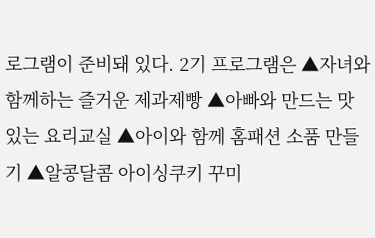로그램이 준비돼 있다. 2기 프로그램은 ▲자녀와 함께하는 즐거운 제과제빵 ▲아빠와 만드는 맛있는 요리교실 ▲아이와 함께 홈패션 소품 만들기 ▲알콩달콤 아이싱쿠키 꾸미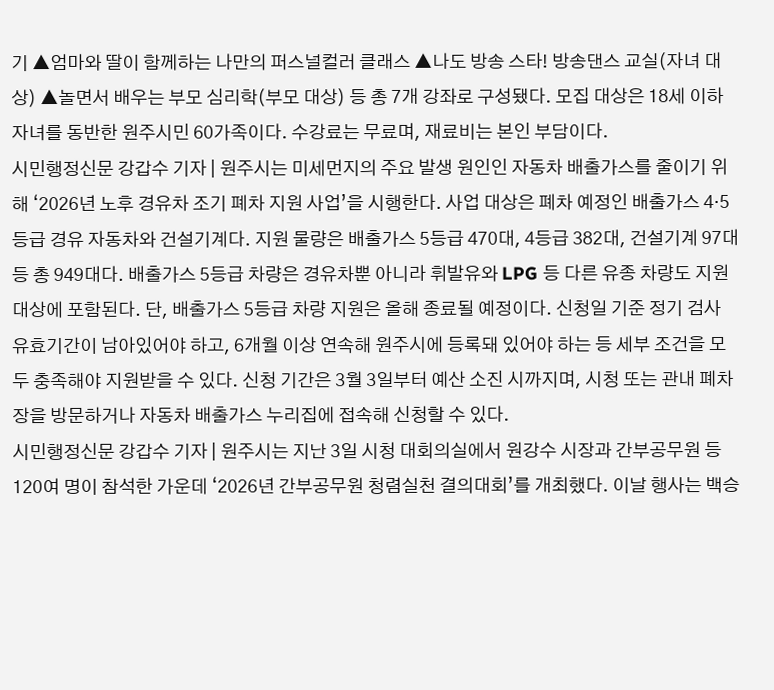기 ▲엄마와 딸이 함께하는 나만의 퍼스널컬러 클래스 ▲나도 방송 스타! 방송댄스 교실(자녀 대상) ▲놀면서 배우는 부모 심리학(부모 대상) 등 총 7개 강좌로 구성됐다. 모집 대상은 18세 이하 자녀를 동반한 원주시민 60가족이다. 수강료는 무료며, 재료비는 본인 부담이다.
시민행정신문 강갑수 기자 | 원주시는 미세먼지의 주요 발생 원인인 자동차 배출가스를 줄이기 위해 ‘2026년 노후 경유차 조기 폐차 지원 사업’을 시행한다. 사업 대상은 폐차 예정인 배출가스 4·5등급 경유 자동차와 건설기계다. 지원 물량은 배출가스 5등급 470대, 4등급 382대, 건설기계 97대 등 총 949대다. 배출가스 5등급 차량은 경유차뿐 아니라 휘발유와 LPG 등 다른 유종 차량도 지원 대상에 포함된다. 단, 배출가스 5등급 차량 지원은 올해 종료될 예정이다. 신청일 기준 정기 검사 유효기간이 남아있어야 하고, 6개월 이상 연속해 원주시에 등록돼 있어야 하는 등 세부 조건을 모두 충족해야 지원받을 수 있다. 신청 기간은 3월 3일부터 예산 소진 시까지며, 시청 또는 관내 폐차장을 방문하거나 자동차 배출가스 누리집에 접속해 신청할 수 있다.
시민행정신문 강갑수 기자 | 원주시는 지난 3일 시청 대회의실에서 원강수 시장과 간부공무원 등 120여 명이 참석한 가운데 ‘2026년 간부공무원 청렴실천 결의대회’를 개최했다. 이날 행사는 백승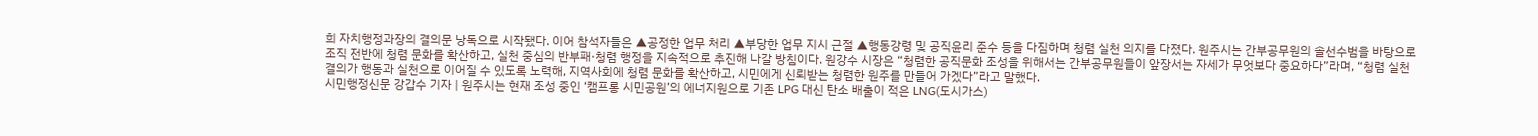희 자치행정과장의 결의문 낭독으로 시작됐다. 이어 참석자들은 ▲공정한 업무 처리 ▲부당한 업무 지시 근절 ▲행동강령 및 공직윤리 준수 등을 다짐하며 청렴 실천 의지를 다졌다. 원주시는 간부공무원의 솔선수범을 바탕으로 조직 전반에 청렴 문화를 확산하고, 실천 중심의 반부패·청렴 행정을 지속적으로 추진해 나갈 방침이다. 원강수 시장은 “청렴한 공직문화 조성을 위해서는 간부공무원들이 앞장서는 자세가 무엇보다 중요하다”라며, “청렴 실천 결의가 행동과 실천으로 이어질 수 있도록 노력해, 지역사회에 청렴 문화를 확산하고, 시민에게 신뢰받는 청렴한 원주를 만들어 가겠다”라고 말했다.
시민행정신문 강갑수 기자 | 원주시는 현재 조성 중인 ‘캠프롱 시민공원’의 에너지원으로 기존 LPG 대신 탄소 배출이 적은 LNG(도시가스)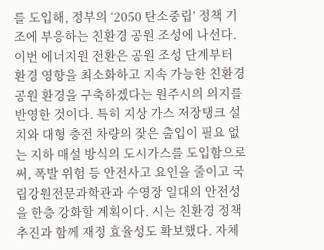를 도입해, 정부의 ‘2050 탄소중립’ 정책 기조에 부응하는 친환경 공원 조성에 나선다. 이번 에너지원 전환은 공원 조성 단계부터 환경 영향을 최소화하고 지속 가능한 친환경 공원 환경을 구축하겠다는 원주시의 의지를 반영한 것이다. 특히 지상 가스 저장탱크 설치와 대형 충전 차량의 잦은 출입이 필요 없는 지하 매설 방식의 도시가스를 도입함으로써, 폭발 위험 등 안전사고 요인을 줄이고 국립강원전문과학관과 수영장 일대의 안전성을 한층 강화할 계획이다. 시는 친환경 정책 추진과 함께 재정 효율성도 확보했다. 자체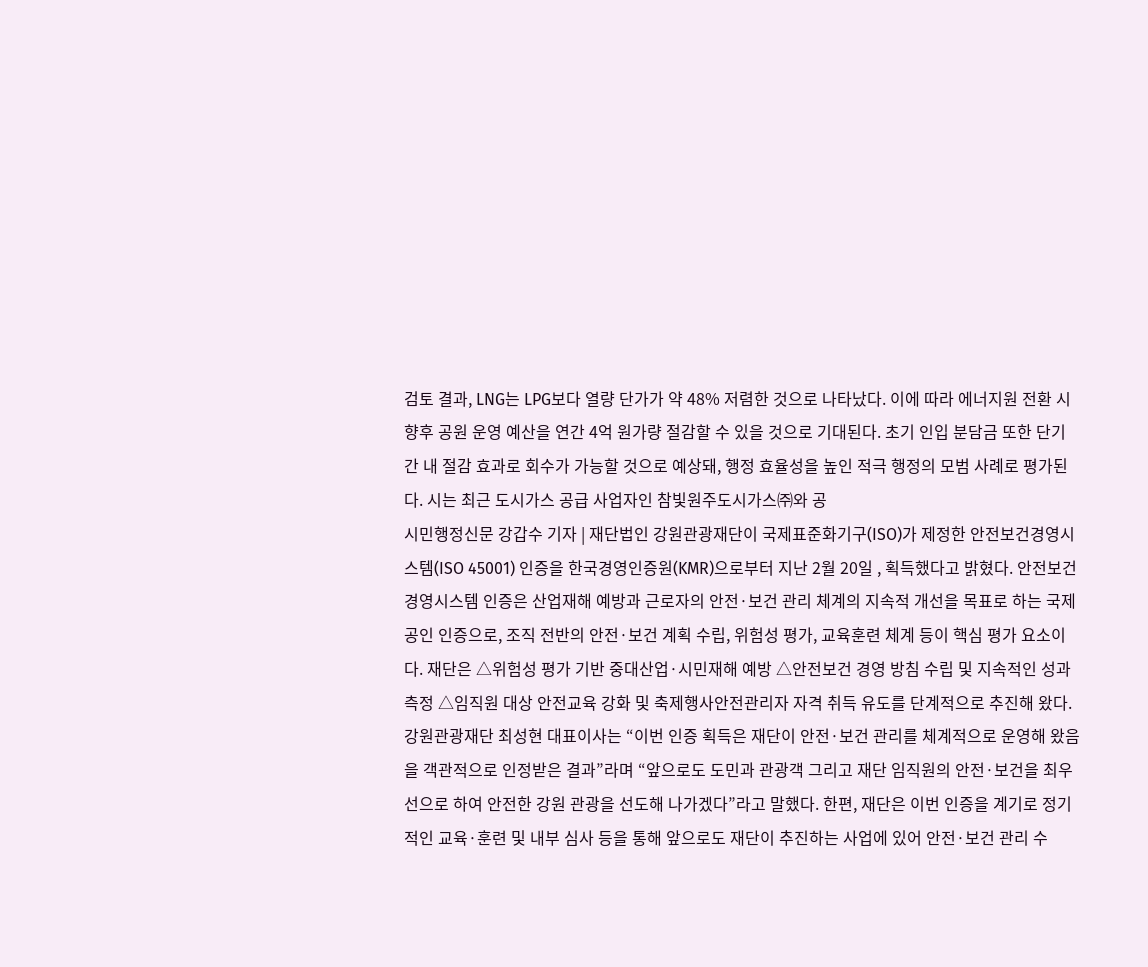검토 결과, LNG는 LPG보다 열량 단가가 약 48% 저렴한 것으로 나타났다. 이에 따라 에너지원 전환 시 향후 공원 운영 예산을 연간 4억 원가량 절감할 수 있을 것으로 기대된다. 초기 인입 분담금 또한 단기간 내 절감 효과로 회수가 가능할 것으로 예상돼, 행정 효율성을 높인 적극 행정의 모범 사례로 평가된다. 시는 최근 도시가스 공급 사업자인 참빛원주도시가스㈜와 공
시민행정신문 강갑수 기자 | 재단법인 강원관광재단이 국제표준화기구(ISO)가 제정한 안전보건경영시스템(ISO 45001) 인증을 한국경영인증원(KMR)으로부터 지난 2월 20일 , 획득했다고 밝혔다. 안전보건경영시스템 인증은 산업재해 예방과 근로자의 안전·보건 관리 체계의 지속적 개선을 목표로 하는 국제 공인 인증으로, 조직 전반의 안전·보건 계획 수립, 위험성 평가, 교육훈련 체계 등이 핵심 평가 요소이다. 재단은 △위험성 평가 기반 중대산업·시민재해 예방 △안전보건 경영 방침 수립 및 지속적인 성과 측정 △임직원 대상 안전교육 강화 및 축제행사안전관리자 자격 취득 유도를 단계적으로 추진해 왔다. 강원관광재단 최성현 대표이사는 “이번 인증 획득은 재단이 안전·보건 관리를 체계적으로 운영해 왔음을 객관적으로 인정받은 결과”라며 “앞으로도 도민과 관광객 그리고 재단 임직원의 안전·보건을 최우선으로 하여 안전한 강원 관광을 선도해 나가겠다”라고 말했다. 한편, 재단은 이번 인증을 계기로 정기적인 교육·훈련 및 내부 심사 등을 통해 앞으로도 재단이 추진하는 사업에 있어 안전·보건 관리 수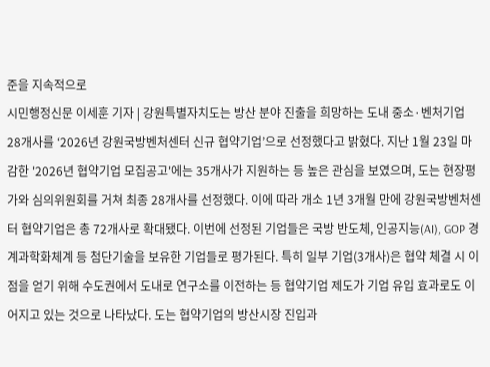준을 지속적으로
시민행정신문 이세훈 기자 | 강원특별자치도는 방산 분야 진출을 희망하는 도내 중소·벤처기업 28개사를 ‘2026년 강원국방벤처센터 신규 협약기업’으로 선정했다고 밝혔다. 지난 1월 23일 마감한 '2026년 협약기업 모집공고'에는 35개사가 지원하는 등 높은 관심을 보였으며, 도는 현장평가와 심의위원회를 거쳐 최종 28개사를 선정했다. 이에 따라 개소 1년 3개월 만에 강원국방벤처센터 협약기업은 총 72개사로 확대됐다. 이번에 선정된 기업들은 국방 반도체, 인공지능(AI), GOP 경계과학화체계 등 첨단기술을 보유한 기업들로 평가된다. 특히 일부 기업(3개사)은 협약 체결 시 이점을 얻기 위해 수도권에서 도내로 연구소를 이전하는 등 협약기업 제도가 기업 유입 효과로도 이어지고 있는 것으로 나타났다. 도는 협약기업의 방산시장 진입과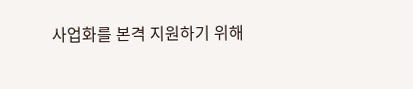사업화를 본격 지원하기 위해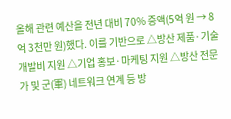올해 관련 예산을 전년 대비 70% 증액(5억 원 → 8억 3천만 원)했다. 이를 기반으로 △방산 제품·기술 개발비 지원 △기업 홍보·마케팅 지원 △방산 전문가 및 군(軍) 네트워크 연계 등 방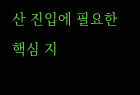산 진입에 필요한 핵심 지